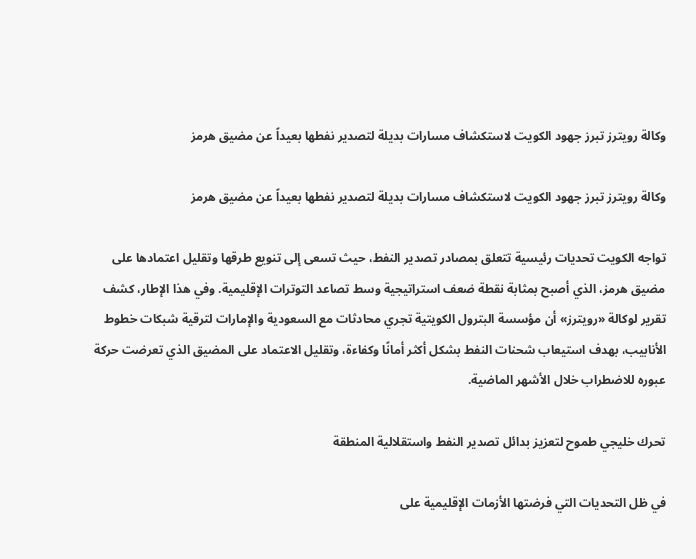وكالة رويترز تبرز جهود الكويت لاستكشاف مسارات بديلة لتصدير نفطها بعيداً عن مضيق هرمز

وكالة رويترز تبرز جهود الكويت لاستكشاف مسارات بديلة لتصدير نفطها بعيداً عن مضيق هرمز

تواجه الكويت تحديات رئيسية تتعلق بمصادر تصدير النفط، حيث تسعى إلى تنويع طرقها وتقليل اعتمادها على مضيق هرمز، الذي أصبح بمثابة نقطة ضعف استراتيجية وسط تصاعد التوترات الإقليمية. وفي هذا الإطار، كشف تقرير لوكالة «رويترز» أن مؤسسة البترول الكويتية تجري محادثات مع السعودية والإمارات لترقية شبكات خطوط الأنابيب، بهدف استيعاب شحنات النفط بشكل أكثر أمانًا وكفاءة، وتقليل الاعتماد على المضيق الذي تعرضت حركة عبوره للاضطراب خلال الأشهر الماضية.

تحرك خليجي طموح لتعزيز بدائل تصدير النفط واستقلالية المنطقة

في ظل التحديات التي فرضتها الأزمات الإقليمية على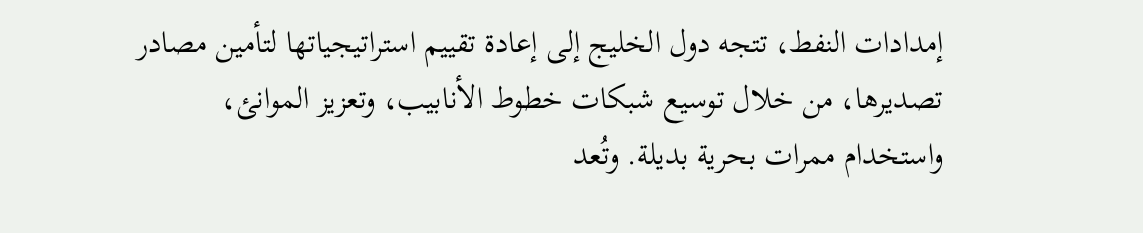إمدادات النفط، تتجه دول الخليج إلى إعادة تقييم استراتيجياتها لتأمين مصادر تصديرها، من خلال توسيع شبكات خطوط الأنابيب، وتعزيز الموانئ، واستخدام ممرات بحرية بديلة. وتُعد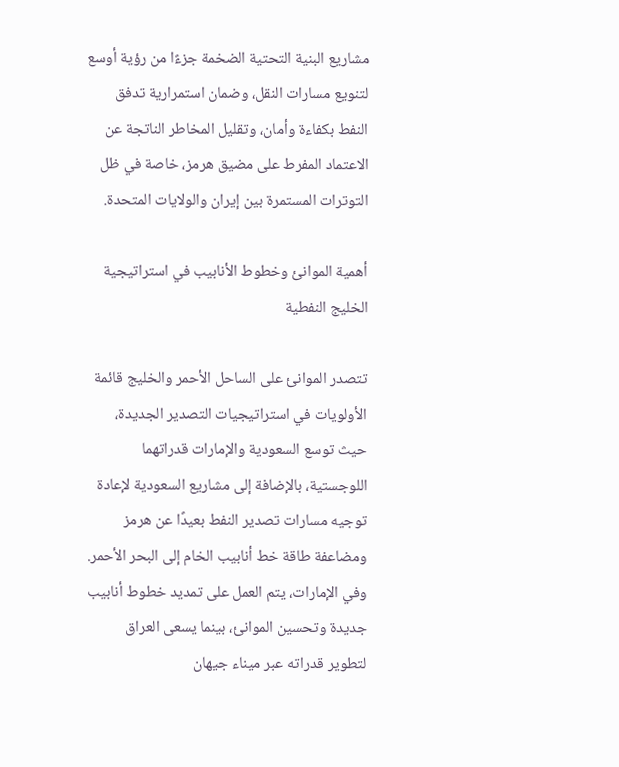مشاريع البنية التحتية الضخمة جزءًا من رؤية أوسع لتنويع مسارات النقل، وضمان استمرارية تدفق النفط بكفاءة وأمان، وتقليل المخاطر الناتجة عن الاعتماد المفرط على مضيق هرمز، خاصة في ظل التوترات المستمرة بين إيران والولايات المتحدة.

أهمية الموانئ وخطوط الأنابيب في استراتيجية الخليج النفطية

تتصدر الموانئ على الساحل الأحمر والخليج قائمة الأولويات في استراتيجيات التصدير الجديدة، حيث توسع السعودية والإمارات قدراتهما اللوجستية، بالإضافة إلى مشاريع السعودية لإعادة توجيه مسارات تصدير النفط بعيدًا عن هرمز ومضاعفة طاقة خط أنابيب الخام إلى البحر الأحمر. وفي الإمارات، يتم العمل على تمديد خطوط أنابيب جديدة وتحسين الموانئ، بينما يسعى العراق لتطوير قدراته عبر ميناء جيهان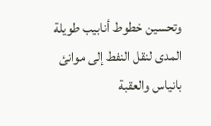وتحسين خطوط أنابيب طويلة المدى لنقل النفط إلى موانئ بانياس والعقبة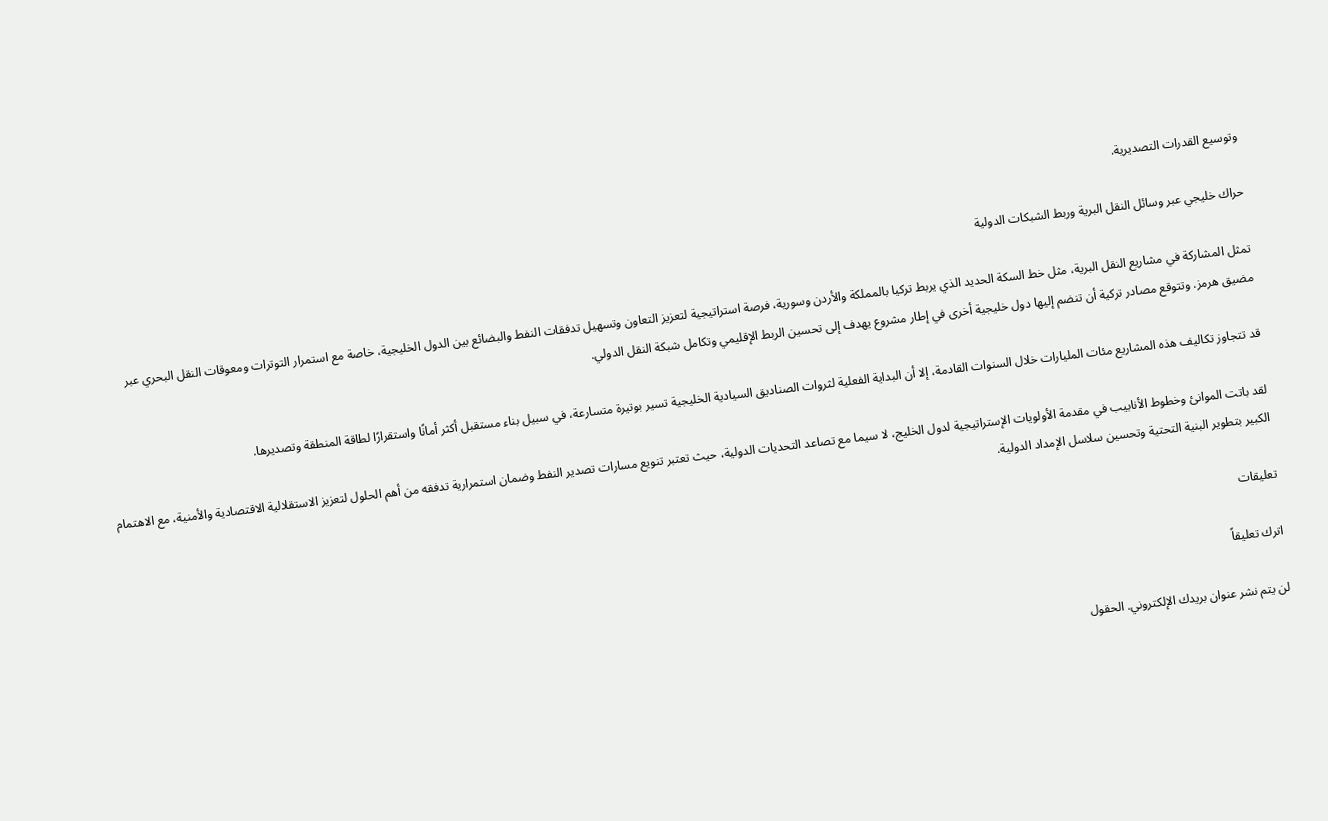وتوسيع القدرات التصديرية.

حراك خليجي عبر وسائل النقل البرية وربط الشبكات الدولية

تمثل المشاركة في مشاريع النقل البرية، مثل خط السكة الحديد الذي يربط تركيا بالمملكة والأردن وسورية، فرصة استراتيجية لتعزيز التعاون وتسهيل تدفقات النفط والبضائع بين الدول الخليجية، خاصة مع استمرار التوترات ومعوقات النقل البحري عبر مضيق هرمز. وتتوقع مصادر تركية أن تنضم إليها دول خليجية أخرى في إطار مشروع يهدف إلى تحسين الربط الإقليمي وتكامل شبكة النقل الدولي.

قد تتجاوز تكاليف هذه المشاريع مئات المليارات خلال السنوات القادمة، إلا أن البداية الفعلية لثروات الصناديق السيادية الخليجية تسير بوتيرة متسارعة، في سبيل بناء مستقبل أكثر أمانًا واستقرارًا لطاقة المنطقة وتصديرها.

لقد باتت الموانئ وخطوط الأنابيب في مقدمة الأولويات الإستراتيجية لدول الخليج، لا سيما مع تصاعد التحديات الدولية، حيث تعتبر تنويع مسارات تصدير النفط وضمان استمرارية تدفقه من أهم الحلول لتعزيز الاستقلالية الاقتصادية والأمنية، مع الاهتمام الكبير بتطوير البنية التحتية وتحسين سلاسل الإمداد الدولية.

تعليقات

اترك تعليقاً

لن يتم نشر عنوان بريدك الإلكتروني. الحقول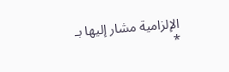الإلزامية مشار إليها بـ *